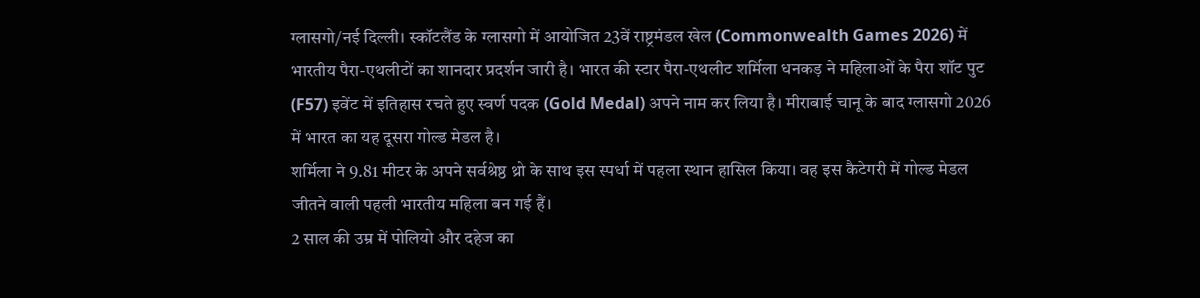ग्लासगो/नई दिल्ली। स्कॉटलैंड के ग्लासगो में आयोजित 23वें राष्ट्रमंडल खेल (Commonwealth Games 2026) में भारतीय पैरा-एथलीटों का शानदार प्रदर्शन जारी है। भारत की स्टार पैरा-एथलीट शर्मिला धनकड़ ने महिलाओं के पैरा शॉट पुट (F57) इवेंट में इतिहास रचते हुए स्वर्ण पदक (Gold Medal) अपने नाम कर लिया है। मीराबाई चानू के बाद ग्लासगो 2026 में भारत का यह दूसरा गोल्ड मेडल है।
शर्मिला ने 9.81 मीटर के अपने सर्वश्रेष्ठ थ्रो के साथ इस स्पर्धा में पहला स्थान हासिल किया। वह इस कैटेगरी में गोल्ड मेडल जीतने वाली पहली भारतीय महिला बन गई हैं।
2 साल की उम्र में पोलियो और दहेज का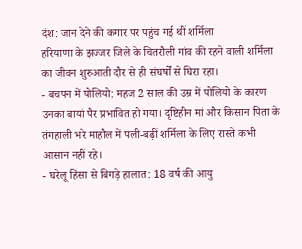दंश: जान देने की कगार पर पहुंच गई थीं शर्मिला
हरियाणा के झज्जर जिले के चितरौली गांव की रहने वाली शर्मिला का जीवन शुरुआती दौर से ही संघर्षों से घिरा रहा।
- बचपन में पोलियो: महज 2 साल की उम्र में पोलियो के कारण उनका बायां पैर प्रभावित हो गया। दृष्टिहीन मां और किसान पिता के तंगहाली भरे माहौल में पली-बढ़ीं शर्मिला के लिए रास्ते कभी आसान नहीं रहे।
- घरेलू हिंसा से बिगड़े हालात: 18 वर्ष की आयु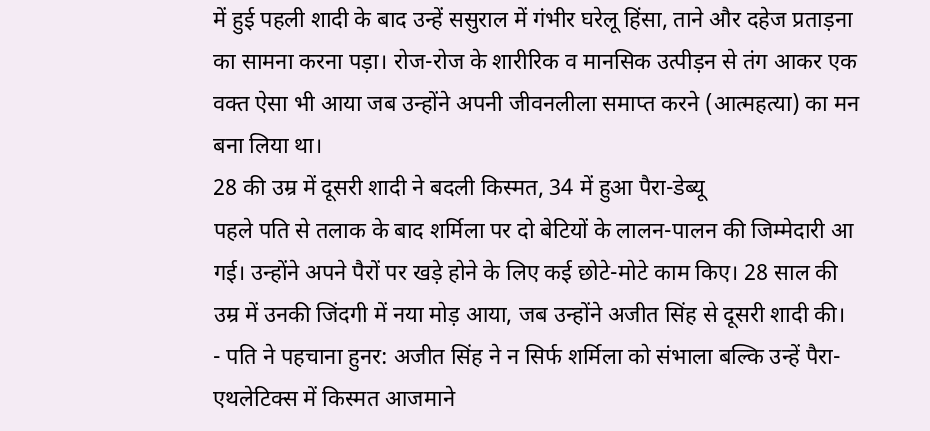में हुई पहली शादी के बाद उन्हें ससुराल में गंभीर घरेलू हिंसा, ताने और दहेज प्रताड़ना का सामना करना पड़ा। रोज-रोज के शारीरिक व मानसिक उत्पीड़न से तंग आकर एक वक्त ऐसा भी आया जब उन्होंने अपनी जीवनलीला समाप्त करने (आत्महत्या) का मन बना लिया था।
28 की उम्र में दूसरी शादी ने बदली किस्मत, 34 में हुआ पैरा-डेब्यू
पहले पति से तलाक के बाद शर्मिला पर दो बेटियों के लालन-पालन की जिम्मेदारी आ गई। उन्होंने अपने पैरों पर खड़े होने के लिए कई छोटे-मोटे काम किए। 28 साल की उम्र में उनकी जिंदगी में नया मोड़ आया, जब उन्होंने अजीत सिंह से दूसरी शादी की।
- पति ने पहचाना हुनर: अजीत सिंह ने न सिर्फ शर्मिला को संभाला बल्कि उन्हें पैरा-एथलेटिक्स में किस्मत आजमाने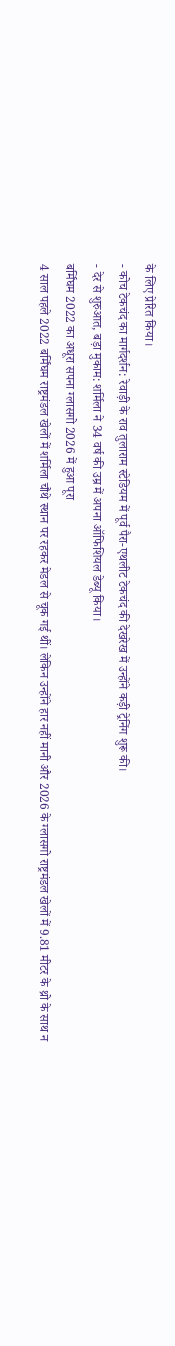के लिए प्रेरित किया।
- कोच टेकचंद का मार्गदर्शन: रेवाड़ी के राव तुलाराम स्टेडियम में पूर्व पैरा-एथलीट टेकचंद की देखरेख में उन्होंने कड़ी ट्रेनिंग शुरू की।
- देर से शुरुआत, बड़ा मुकाम: शर्मिला ने 34 वर्ष की उम्र में अपना ऑफिशियल डेब्यू किया।
बर्मिंघम 2022 का अधूरा सपना ग्लासगो 2026 में हुआ पूरा
4 साल पहले 2022 बर्मिंघम राष्ट्रमंडल खेलों में शर्मिला चौथे स्थान पर रहकर मेडल से चूक गई थीं। लेकिन उन्होंने हार नहीं मानी और 2026 के ग्लासगो राष्ट्रमंडल खेलों में 9.81 मीटर के थ्रो के साथ न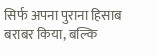सिर्फ अपना पुराना हिसाब बराबर किया, बल्कि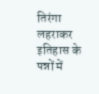तिरंगा लहराकर इतिहास के पन्नों में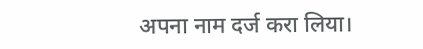अपना नाम दर्ज करा लिया।